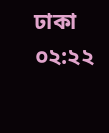ঢাকা ০২:২২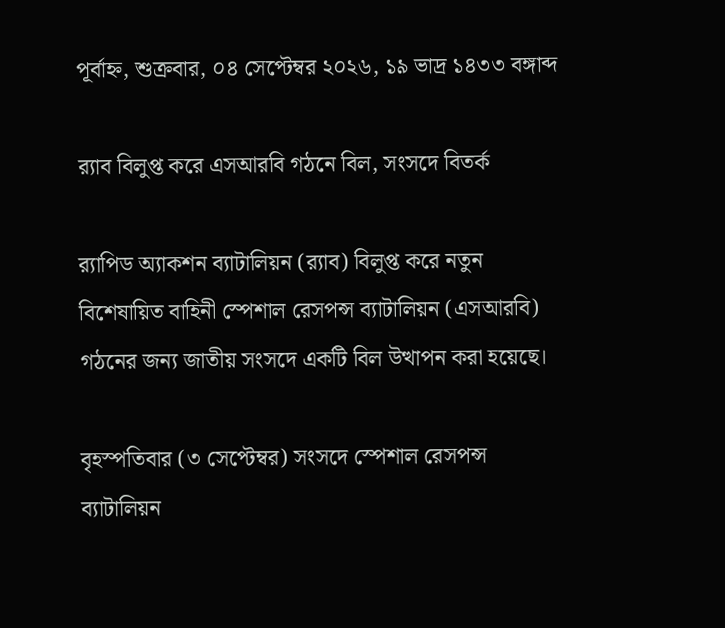পূর্বাহ্ন, শুক্রবার, ০৪ সেপ্টেম্বর ২০২৬, ১৯ ভাদ্র ১৪৩৩ বঙ্গাব্দ

র‍্যাব বিলুপ্ত করে এসআরবি গঠনে বিল, সংসদে বিতর্ক

র‍্যাপিড অ্যাকশন ব্যাটালিয়ন (র‍্যাব) বিলুপ্ত করে নতুন বিশেষায়িত বাহিনী স্পেশাল রেসপন্স ব্যাটালিয়ন (এসআরবি) গঠনের জন্য জাতীয় সংসদে একটি বিল উত্থাপন করা হয়েছে।

বৃহস্পতিবার (৩ সেপ্টেম্বর) সংসদে স্পেশাল রেসপন্স ব্যাটালিয়ন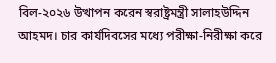বিল-২০২৬ উত্থাপন করেন স্বরাষ্ট্রমন্ত্রী সালাহউদ্দিন আহমদ। চার কার্যদিবসের মধ্যে পরীক্ষা-নিরীক্ষা করে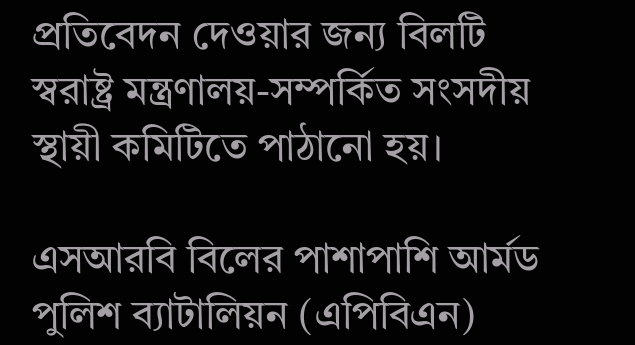প্রতিবেদন দেওয়ার জন্য বিলটি স্বরাষ্ট্র মন্ত্রণালয়-সম্পর্কিত সংসদীয় স্থায়ী কমিটিতে পাঠানো হয়।

এসআরবি বিলের পাশাপাশি আর্মড পুলিশ ব্যাটালিয়ন (এপিবিএন)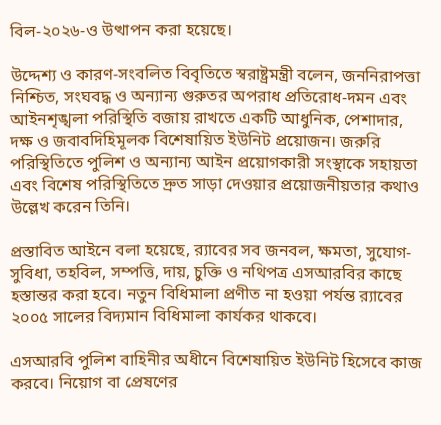বিল-২০২৬-ও উত্থাপন করা হয়েছে।

উদ্দেশ্য ও কারণ-সংবলিত বিবৃতিতে স্বরাষ্ট্রমন্ত্রী বলেন, জননিরাপত্তা নিশ্চিত, সংঘবদ্ধ ও অন্যান্য গুরুতর অপরাধ প্রতিরোধ-দমন এবং আইনশৃঙ্খলা পরিস্থিতি বজায় রাখতে একটি আধুনিক, পেশাদার, দক্ষ ও জবাবদিহিমূলক বিশেষায়িত ইউনিট প্রয়োজন। জরুরি পরিস্থিতিতে পুলিশ ও অন্যান্য আইন প্রয়োগকারী সংস্থাকে সহায়তা এবং বিশেষ পরিস্থিতিতে দ্রুত সাড়া দেওয়ার প্রয়োজনীয়তার কথাও উল্লেখ করেন তিনি।

প্রস্তাবিত আইনে বলা হয়েছে, র‍্যাবের সব জনবল, ক্ষমতা, সুযোগ-সুবিধা, তহবিল, সম্পত্তি, দায়, চুক্তি ও নথিপত্র এসআরবির কাছে হস্তান্তর করা হবে। নতুন বিধিমালা প্রণীত না হওয়া পর্যন্ত র‍্যাবের ২০০৫ সালের বিদ্যমান বিধিমালা কার্যকর থাকবে।

এসআরবি পুলিশ বাহিনীর অধীনে বিশেষায়িত ইউনিট হিসেবে কাজ করবে। নিয়োগ বা প্রেষণের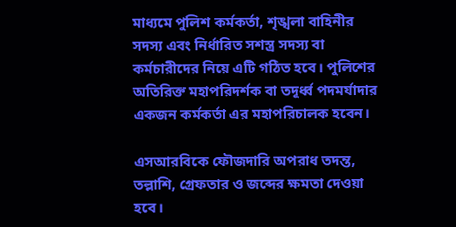মাধ্যমে পুলিশ কর্মকর্তা, শৃঙ্খলা বাহিনীর সদস্য এবং নির্ধারিত সশস্ত্র সদস্য বা কর্মচারীদের নিয়ে এটি গঠিত হবে। পুলিশের অতিরিক্ত মহাপরিদর্শক বা তদূর্ধ্ব পদমর্যাদার একজন কর্মকর্তা এর মহাপরিচালক হবেন।

এসআরবিকে ফৌজদারি অপরাধ তদন্ত, তল্লাশি, গ্রেফতার ও জব্দের ক্ষমতা দেওয়া হবে।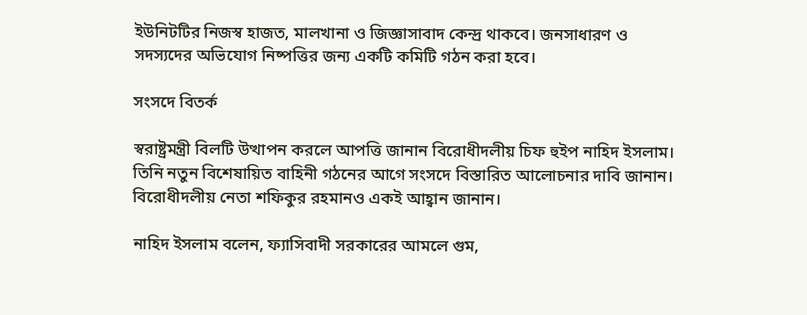ইউনিটটির নিজস্ব হাজত, মালখানা ও জিজ্ঞাসাবাদ কেন্দ্র থাকবে। জনসাধারণ ও সদস্যদের অভিযোগ নিষ্পত্তির জন্য একটি কমিটি গঠন করা হবে।

সংসদে বিতর্ক

স্বরাষ্ট্রমন্ত্রী বিলটি উত্থাপন করলে আপত্তি জানান বিরোধীদলীয় চিফ হুইপ নাহিদ ইসলাম। তিনি নতুন বিশেষায়িত বাহিনী গঠনের আগে সংসদে বিস্তারিত আলোচনার দাবি জানান। বিরোধীদলীয় নেতা শফিকুর রহমানও একই আহ্বান জানান।

নাহিদ ইসলাম বলেন, ফ্যাসিবাদী সরকারের আমলে গুম,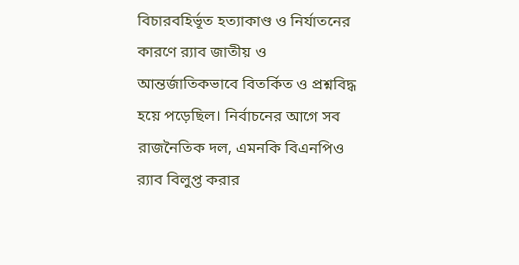বিচারবহির্ভূত হত্যাকাণ্ড ও নির্যাতনের কারণে র‍্যাব জাতীয় ও আন্তর্জাতিকভাবে বিতর্কিত ও প্রশ্নবিদ্ধ হয়ে পড়েছিল। নির্বাচনের আগে সব রাজনৈতিক দল, এমনকি বিএনপিও র‍্যাব বিলুপ্ত করার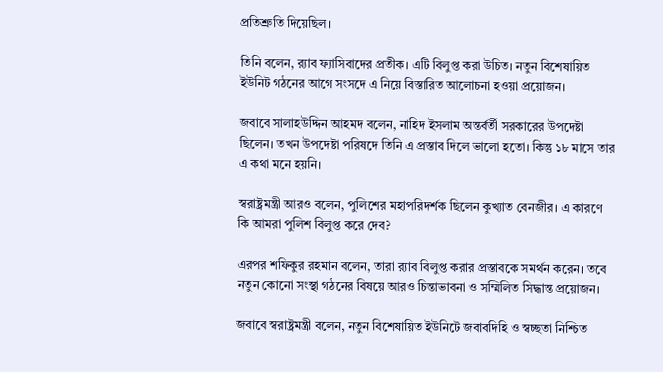প্রতিশ্রুতি দিয়েছিল।

তিনি বলেন, র‍্যাব ফ্যাসিবাদের প্রতীক। এটি বিলুপ্ত করা উচিত। নতুন বিশেষায়িত ইউনিট গঠনের আগে সংসদে এ নিয়ে বিস্তারিত আলোচনা হওয়া প্রয়োজন।

জবাবে সালাহউদ্দিন আহমদ বলেন, নাহিদ ইসলাম অন্তর্বর্তী সরকারের উপদেষ্টা ছিলেন। তখন উপদেষ্টা পরিষদে তিনি এ প্রস্তাব দিলে ভালো হতো। কিন্তু ১৮ মাসে তার এ কথা মনে হয়নি।

স্বরাষ্ট্রমন্ত্রী আরও বলেন, পুলিশের মহাপরিদর্শক ছিলেন কুখ্যাত বেনজীর। এ কারণে কি আমরা পুলিশ বিলুপ্ত করে দেব?

এরপর শফিকুর রহমান বলেন, তারা র‍্যাব বিলুপ্ত করার প্রস্তাবকে সমর্থন করেন। তবে নতুন কোনো সংস্থা গঠনের বিষয়ে আরও চিন্তাভাবনা ও সম্মিলিত সিদ্ধান্ত প্রয়োজন।

জবাবে স্বরাষ্ট্রমন্ত্রী বলেন, নতুন বিশেষায়িত ইউনিটে জবাবদিহি ও স্বচ্ছতা নিশ্চিত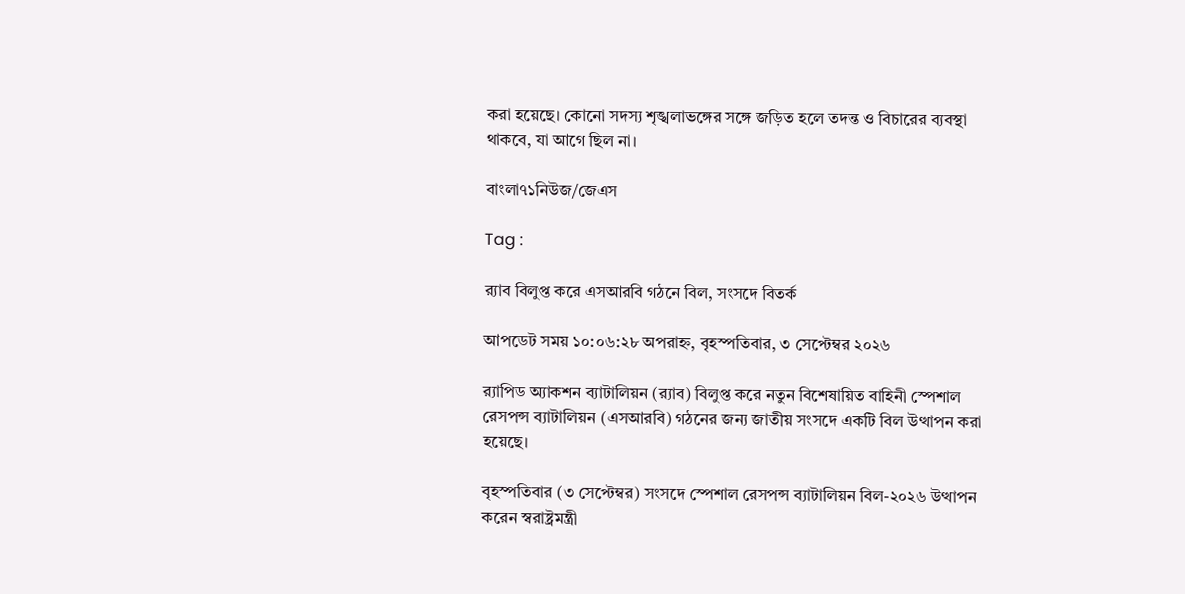করা হয়েছে। কোনো সদস্য শৃঙ্খলাভঙ্গের সঙ্গে জড়িত হলে তদন্ত ও বিচারের ব্যবস্থা থাকবে, যা আগে ছিল না।

বাংলা৭১নিউজ/জেএস

Tag :

র‍্যাব বিলুপ্ত করে এসআরবি গঠনে বিল, সংসদে বিতর্ক

আপডেট সময় ১০:০৬:২৮ অপরাহ্ন, বৃহস্পতিবার, ৩ সেপ্টেম্বর ২০২৬

র‍্যাপিড অ্যাকশন ব্যাটালিয়ন (র‍্যাব) বিলুপ্ত করে নতুন বিশেষায়িত বাহিনী স্পেশাল রেসপন্স ব্যাটালিয়ন (এসআরবি) গঠনের জন্য জাতীয় সংসদে একটি বিল উত্থাপন করা হয়েছে।

বৃহস্পতিবার (৩ সেপ্টেম্বর) সংসদে স্পেশাল রেসপন্স ব্যাটালিয়ন বিল-২০২৬ উত্থাপন করেন স্বরাষ্ট্রমন্ত্রী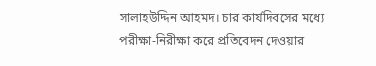সালাহউদ্দিন আহমদ। চার কার্যদিবসের মধ্যে পরীক্ষা-নিরীক্ষা করে প্রতিবেদন দেওয়ার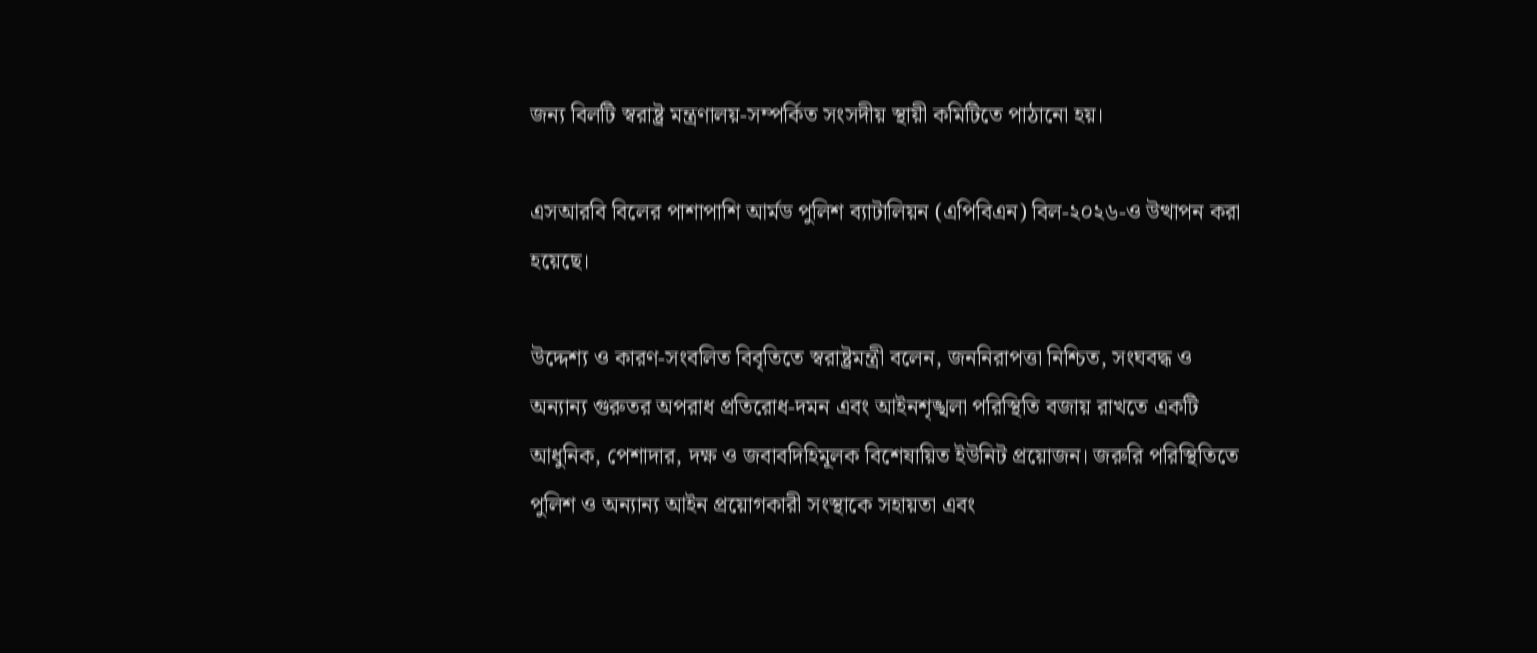জন্য বিলটি স্বরাষ্ট্র মন্ত্রণালয়-সম্পর্কিত সংসদীয় স্থায়ী কমিটিতে পাঠানো হয়।

এসআরবি বিলের পাশাপাশি আর্মড পুলিশ ব্যাটালিয়ন (এপিবিএন) বিল-২০২৬-ও উত্থাপন করা হয়েছে।

উদ্দেশ্য ও কারণ-সংবলিত বিবৃতিতে স্বরাষ্ট্রমন্ত্রী বলেন, জননিরাপত্তা নিশ্চিত, সংঘবদ্ধ ও অন্যান্য গুরুতর অপরাধ প্রতিরোধ-দমন এবং আইনশৃঙ্খলা পরিস্থিতি বজায় রাখতে একটি আধুনিক, পেশাদার, দক্ষ ও জবাবদিহিমূলক বিশেষায়িত ইউনিট প্রয়োজন। জরুরি পরিস্থিতিতে পুলিশ ও অন্যান্য আইন প্রয়োগকারী সংস্থাকে সহায়তা এবং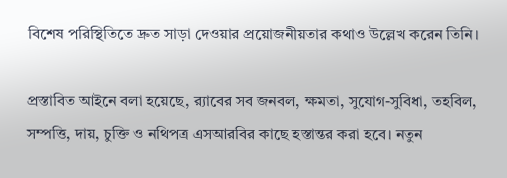বিশেষ পরিস্থিতিতে দ্রুত সাড়া দেওয়ার প্রয়োজনীয়তার কথাও উল্লেখ করেন তিনি।

প্রস্তাবিত আইনে বলা হয়েছে, র‍্যাবের সব জনবল, ক্ষমতা, সুযোগ-সুবিধা, তহবিল, সম্পত্তি, দায়, চুক্তি ও নথিপত্র এসআরবির কাছে হস্তান্তর করা হবে। নতুন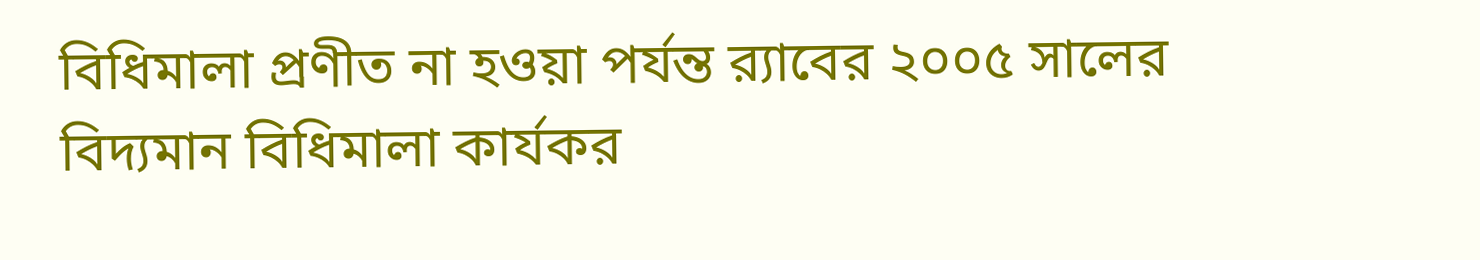বিধিমালা প্রণীত না হওয়া পর্যন্ত র‍্যাবের ২০০৫ সালের বিদ্যমান বিধিমালা কার্যকর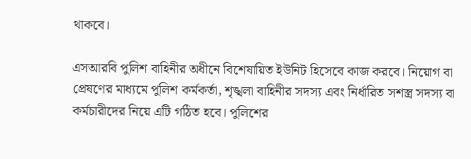থাকবে।

এসআরবি পুলিশ বাহিনীর অধীনে বিশেষায়িত ইউনিট হিসেবে কাজ করবে। নিয়োগ বা প্রেষণের মাধ্যমে পুলিশ কর্মকর্তা, শৃঙ্খলা বাহিনীর সদস্য এবং নির্ধারিত সশস্ত্র সদস্য বা কর্মচারীদের নিয়ে এটি গঠিত হবে। পুলিশের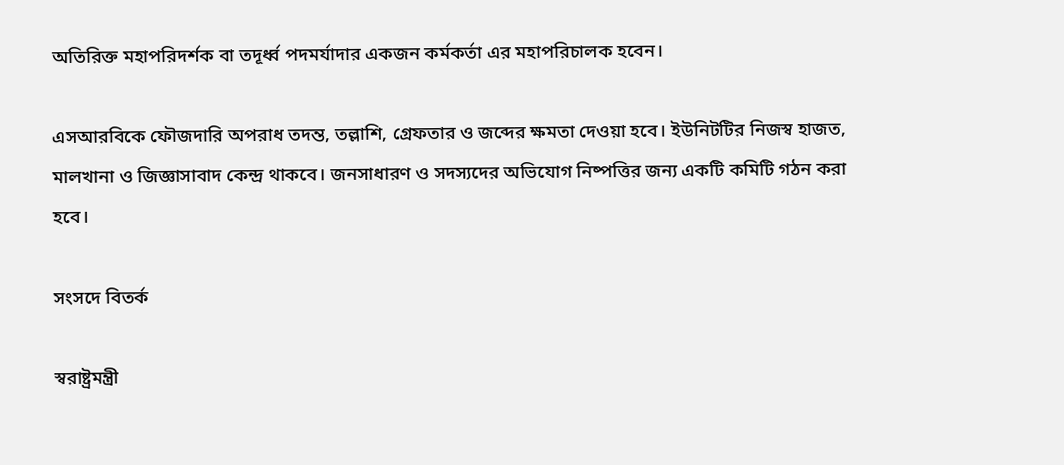অতিরিক্ত মহাপরিদর্শক বা তদূর্ধ্ব পদমর্যাদার একজন কর্মকর্তা এর মহাপরিচালক হবেন।

এসআরবিকে ফৌজদারি অপরাধ তদন্ত, তল্লাশি, গ্রেফতার ও জব্দের ক্ষমতা দেওয়া হবে। ইউনিটটির নিজস্ব হাজত, মালখানা ও জিজ্ঞাসাবাদ কেন্দ্র থাকবে। জনসাধারণ ও সদস্যদের অভিযোগ নিষ্পত্তির জন্য একটি কমিটি গঠন করা হবে।

সংসদে বিতর্ক

স্বরাষ্ট্রমন্ত্রী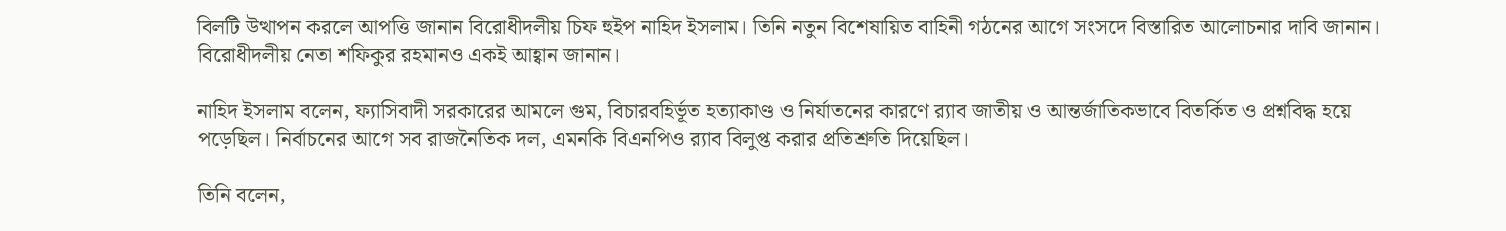বিলটি উত্থাপন করলে আপত্তি জানান বিরোধীদলীয় চিফ হুইপ নাহিদ ইসলাম। তিনি নতুন বিশেষায়িত বাহিনী গঠনের আগে সংসদে বিস্তারিত আলোচনার দাবি জানান। বিরোধীদলীয় নেতা শফিকুর রহমানও একই আহ্বান জানান।

নাহিদ ইসলাম বলেন, ফ্যাসিবাদী সরকারের আমলে গুম, বিচারবহির্ভূত হত্যাকাণ্ড ও নির্যাতনের কারণে র‍্যাব জাতীয় ও আন্তর্জাতিকভাবে বিতর্কিত ও প্রশ্নবিদ্ধ হয়ে পড়েছিল। নির্বাচনের আগে সব রাজনৈতিক দল, এমনকি বিএনপিও র‍্যাব বিলুপ্ত করার প্রতিশ্রুতি দিয়েছিল।

তিনি বলেন,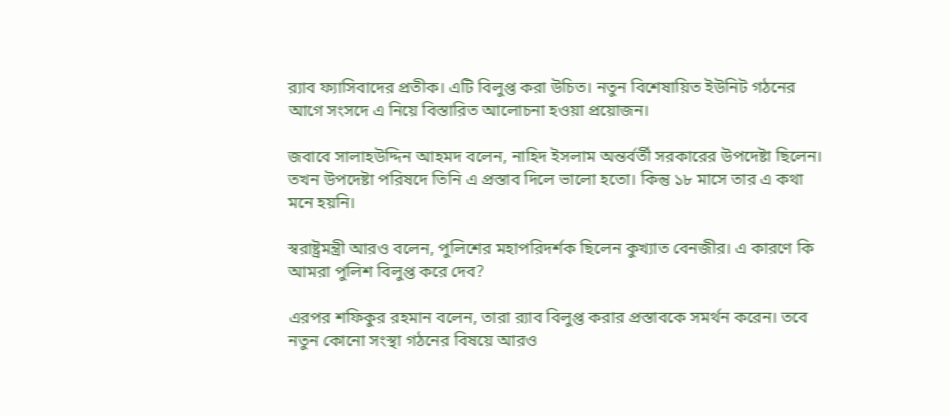র‍্যাব ফ্যাসিবাদের প্রতীক। এটি বিলুপ্ত করা উচিত। নতুন বিশেষায়িত ইউনিট গঠনের আগে সংসদে এ নিয়ে বিস্তারিত আলোচনা হওয়া প্রয়োজন।

জবাবে সালাহউদ্দিন আহমদ বলেন, নাহিদ ইসলাম অন্তর্বর্তী সরকারের উপদেষ্টা ছিলেন। তখন উপদেষ্টা পরিষদে তিনি এ প্রস্তাব দিলে ভালো হতো। কিন্তু ১৮ মাসে তার এ কথা মনে হয়নি।

স্বরাষ্ট্রমন্ত্রী আরও বলেন, পুলিশের মহাপরিদর্শক ছিলেন কুখ্যাত বেনজীর। এ কারণে কি আমরা পুলিশ বিলুপ্ত করে দেব?

এরপর শফিকুর রহমান বলেন, তারা র‍্যাব বিলুপ্ত করার প্রস্তাবকে সমর্থন করেন। তবে নতুন কোনো সংস্থা গঠনের বিষয়ে আরও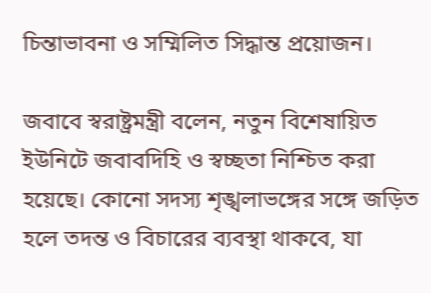চিন্তাভাবনা ও সম্মিলিত সিদ্ধান্ত প্রয়োজন।

জবাবে স্বরাষ্ট্রমন্ত্রী বলেন, নতুন বিশেষায়িত ইউনিটে জবাবদিহি ও স্বচ্ছতা নিশ্চিত করা হয়েছে। কোনো সদস্য শৃঙ্খলাভঙ্গের সঙ্গে জড়িত হলে তদন্ত ও বিচারের ব্যবস্থা থাকবে, যা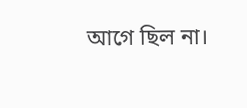আগে ছিল না।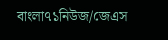বাংলা৭১নিউজ/জেএস